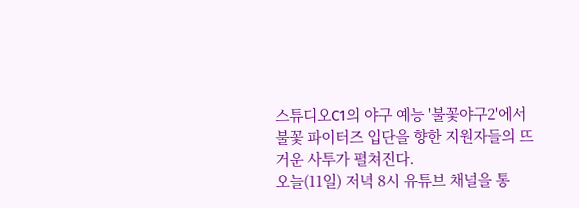스튜디오C1의 야구 예능 '불꽃야구2'에서 불꽃 파이터즈 입단을 향한 지원자들의 뜨거운 사투가 펼쳐진다.
오늘(11일) 저녁 8시 유튜브 채널을 통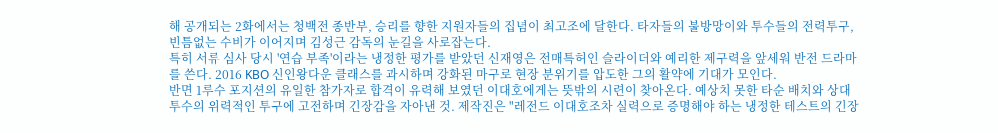해 공개되는 2화에서는 청백전 종반부, 승리를 향한 지원자들의 집념이 최고조에 달한다. 타자들의 불방망이와 투수들의 전력투구, 빈틈없는 수비가 이어지며 김성근 감독의 눈길을 사로잡는다.
특히 서류 심사 당시 '연습 부족'이라는 냉정한 평가를 받았던 신재영은 전매특허인 슬라이더와 예리한 제구력을 앞세워 반전 드라마를 쓴다. 2016 KBO 신인왕다운 클래스를 과시하며 강화된 마구로 현장 분위기를 압도한 그의 활약에 기대가 모인다.
반면 1루수 포지션의 유일한 참가자로 합격이 유력해 보였던 이대호에게는 뜻밖의 시련이 찾아온다. 예상치 못한 타순 배치와 상대 투수의 위력적인 투구에 고전하며 긴장감을 자아낸 것. 제작진은 "레전드 이대호조차 실력으로 증명해야 하는 냉정한 테스트의 긴장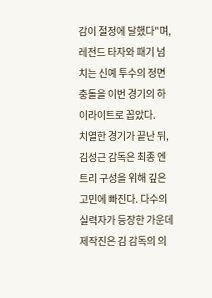감이 절정에 달했다"며, 레전드 타자와 패기 넘치는 신예 투수의 정면충돌을 이번 경기의 하이라이트로 꼽았다.
치열한 경기가 끝난 뒤, 김성근 감독은 최종 엔트리 구성을 위해 깊은 고민에 빠진다. 다수의 실력자가 등장한 가운데 제작진은 김 감독의 의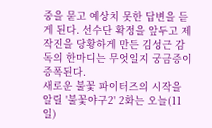중을 묻고 예상치 못한 답변을 듣게 된다. 선수단 확정을 앞두고 제작진을 당황하게 만든 김성근 감독의 한마디는 무엇일지 궁금증이 증폭된다.
새로운 불꽃 파이터즈의 시작을 알릴 '불꽃야구2' 2화는 오늘(11일)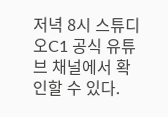저녁 8시 스튜디오C1 공식 유튜브 채널에서 확인할 수 있다.